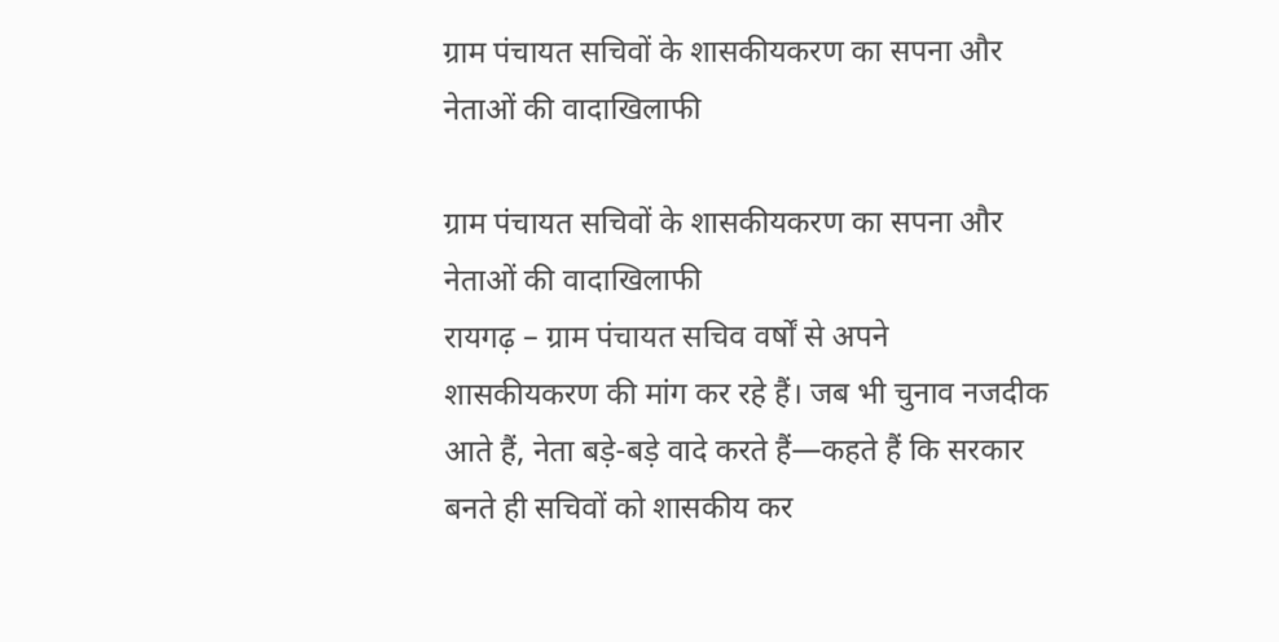ग्राम पंचायत सचिवों के शासकीयकरण का सपना और नेताओं की वादाखिलाफी

ग्राम पंचायत सचिवों के शासकीयकरण का सपना और नेताओं की वादाखिलाफी
रायगढ़ – ग्राम पंचायत सचिव वर्षों से अपने शासकीयकरण की मांग कर रहे हैं। जब भी चुनाव नजदीक आते हैं, नेता बड़े-बड़े वादे करते हैं—कहते हैं कि सरकार बनते ही सचिवों को शासकीय कर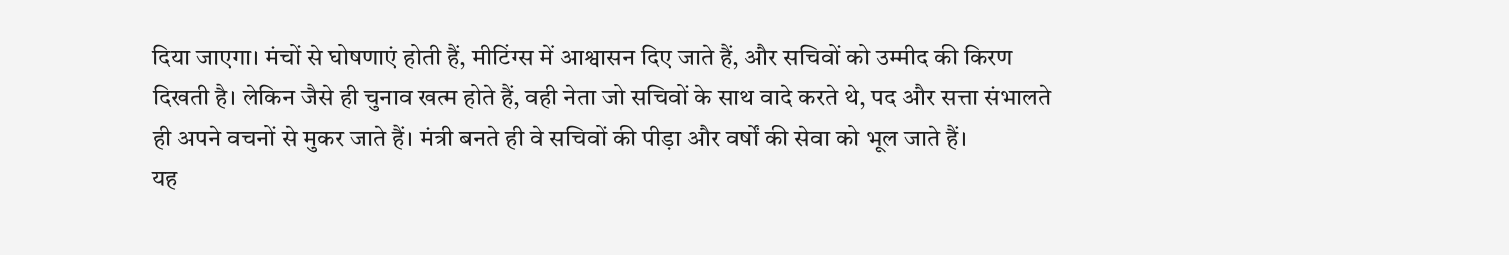दिया जाएगा। मंचों से घोषणाएं होती हैं, मीटिंग्स में आश्वासन दिए जाते हैं, और सचिवों को उम्मीद की किरण दिखती है। लेकिन जैसे ही चुनाव खत्म होते हैं, वही नेता जो सचिवों के साथ वादे करते थे, पद और सत्ता संभालते ही अपने वचनों से मुकर जाते हैं। मंत्री बनते ही वे सचिवों की पीड़ा और वर्षों की सेवा को भूल जाते हैं।
यह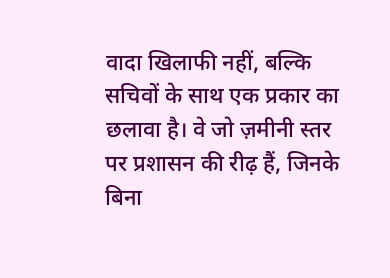वादा खिलाफी नहीं, बल्कि सचिवों के साथ एक प्रकार का छलावा है। वे जो ज़मीनी स्तर पर प्रशासन की रीढ़ हैं, जिनके बिना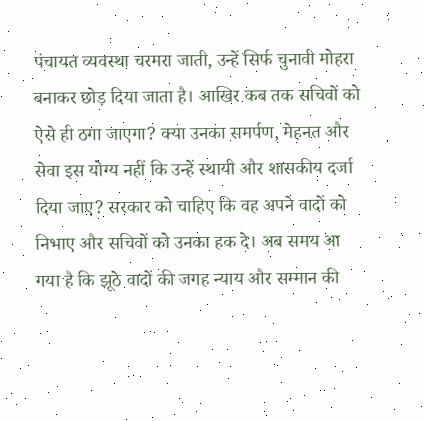पंचायत व्यवस्था चरमरा जाती, उन्हें सिर्फ चुनावी मोहरा बनाकर छोड़ दिया जाता है। आखिर कब तक सचिवों को ऐसे ही ठगा जाएगा? क्या उनका समर्पण, मेहनत और सेवा इस योग्य नहीं कि उन्हें स्थायी और शासकीय दर्जा दिया जाए? सरकार को चाहिए कि वह अपने वादों को निभाए और सचिवों को उनका हक दे। अब समय आ गया है कि झूठे वादों की जगह न्याय और सम्मान की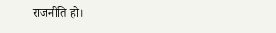राजनीति हो।